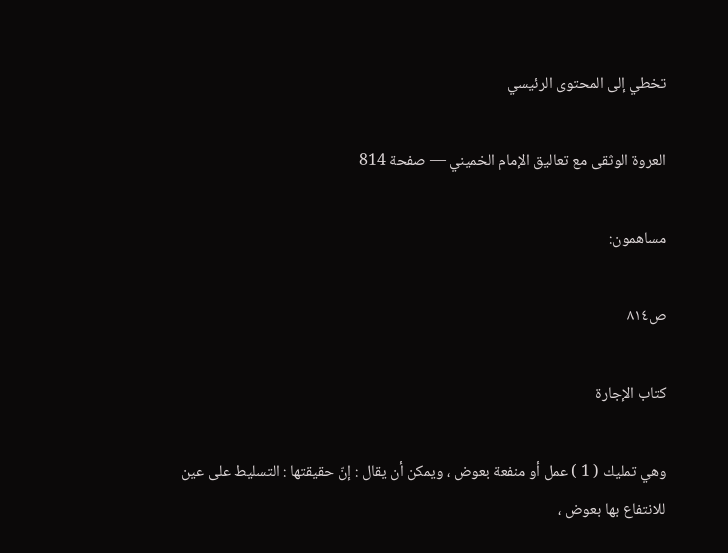تخطي إلى المحتوى الرئيسي

العروة الوثقى مع تعاليق الإمام الخميني — صفحة 814

مساهمون:

ص٨١٤

كتاب الإجارة

وهي تمليك ( 1 ) عمل أو منفعة بعوض ، ويمكن أن يقال : إنّ حقيقتها : التسليط على عين للانتفاع بها بعوض ،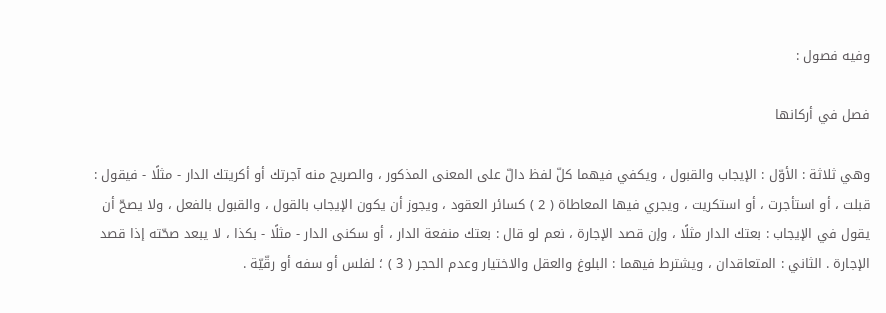وفيه فصول :

فصل في أركانها

وهي ثلاثة : الأوّل : الإيجاب والقبول ، ويكفي فيهما كلّ لفظ دالّ على المعنى المذكور ، والصريح منه آجرتك أو أكريتك الدار - مثلًا - فيقول : قبلت ، أو استأجرت ، أو استكريت ، ويجري فيها المعاطاة ( 2 ) كسائر العقود ، ويجوز أن يكون الإيجاب بالقول ، والقبول بالفعل ، ولا يصحّ أن يقول في الإيجاب : بعتك الدار مثلًا ، وإن قصد الإجارة ، نعم لو قال : بعتك منفعة الدار ، أو سكنى الدار - مثلًا - بكذا ، لا يبعد صحّته إذا قصد الإجارة . الثاني : المتعاقدان ، ويشترط فيهما : البلوغ والعقل والاختيار وعدم الحجر ( 3 ) ؛ لفلس أو سفه أو رقّيّة .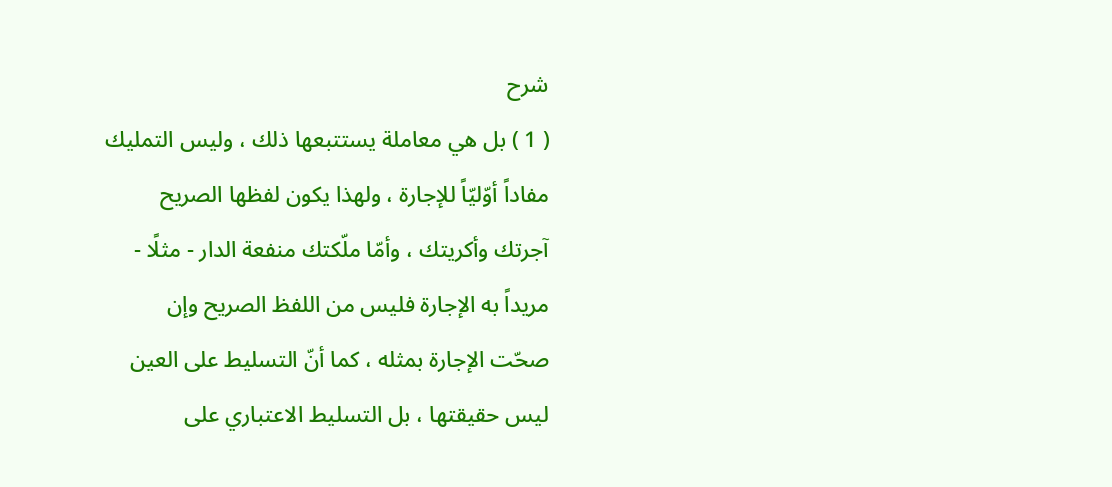شرح
( 1 ) بل هي معاملة يستتبعها ذلك ، وليس التمليك مفاداً أوّليّاً للإجارة ، ولهذا يكون لفظها الصريح آجرتك وأكريتك ، وأمّا ملّكتك منفعة الدار - مثلًا - مريداً به الإجارة فليس من اللفظ الصريح وإن صحّت الإجارة بمثله ، كما أنّ التسليط على العين ليس حقيقتها ، بل التسليط الاعتباري على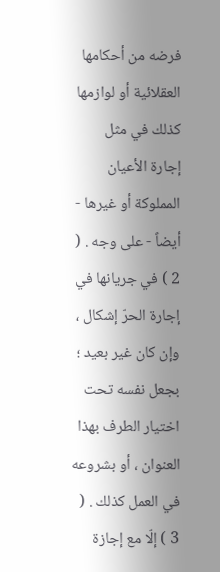فرضه من أحكامها العقلائية أو لوازمها كذلك في مثل إجارة الأعيان المملوكة أو غيرها - أيضاً - على وجه . ( 2 ) في جريانها في إجارة الحرّ إشكال ، وإن كان غير بعيد ؛ بجعل نفسه تحت اختيار الطرف بهذا العنوان ، أو بشروعه في العمل كذلك . ( 3 ) إلّا مع إجازة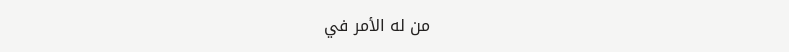من له الأمر في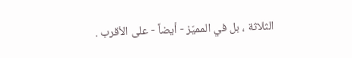الثلاثة ، بل في المميّز - أيضاً - على الأقرب .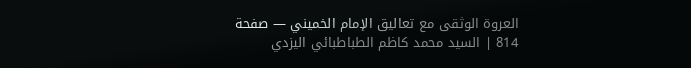العروة الوثقى مع تعاليق الإمام الخميني — صفحة 814 | السيد محمد كاظم الطباطبائي اليزدي